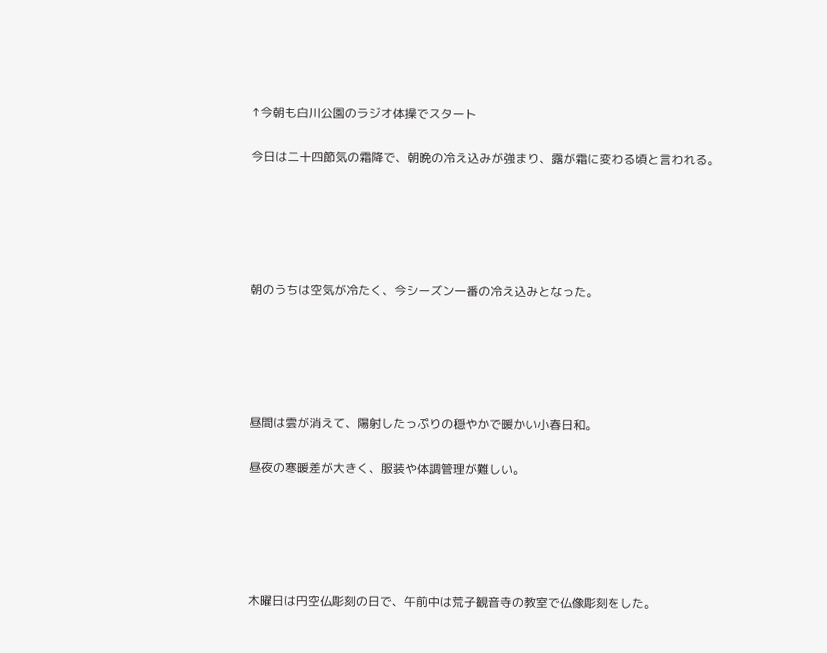↑今朝も白川公園のラジオ体操でスタート

今日は二十四節気の霜降で、朝晩の冷え込みが強まり、露が霜に変わる頃と言われる。





朝のうちは空気が冷たく、今シーズン一番の冷え込みとなった。





昼間は雲が消えて、陽射したっぷりの穏やかで暖かい小春日和。

昼夜の寒暖差が大きく、服装や体調管理が難しい。





木曜日は円空仏彫刻の日で、午前中は荒子観音寺の教室で仏像彫刻をした。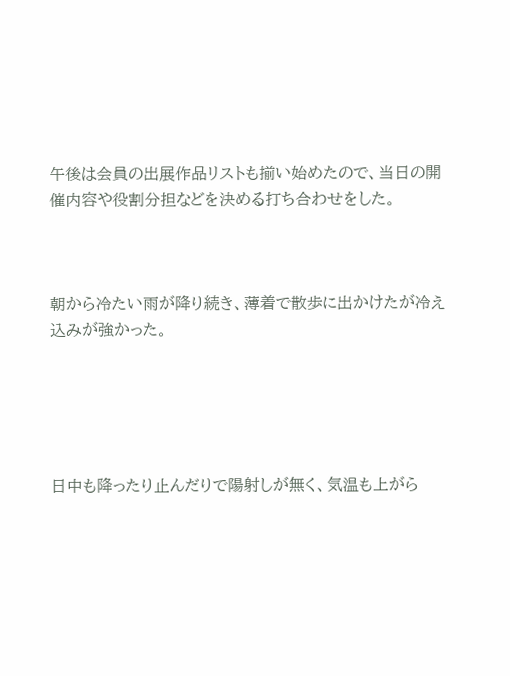午後は会員の出展作品リストも揃い始めたので、当日の開催内容や役割分担などを決める打ち合わせをした。



朝から冷たい雨が降り続き、薄着で散歩に出かけたが冷え込みが強かった。





日中も降ったり止んだりで陽射しが無く、気温も上がら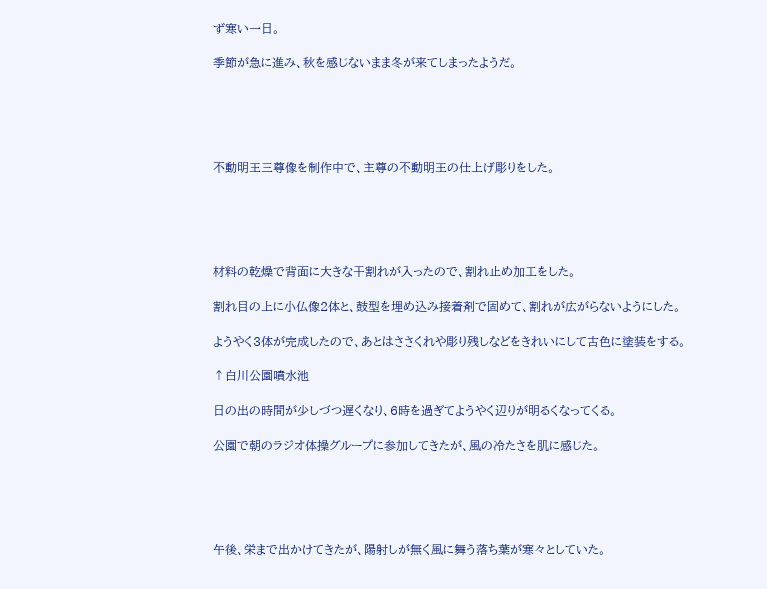ず寒い一日。

季節が急に進み、秋を感じないまま冬が来てしまったようだ。





不動明王三尊像を制作中で、主尊の不動明王の仕上げ彫りをした。





材料の乾燥で背面に大きな干割れが入ったので、割れ止め加工をした。

割れ目の上に小仏像2体と、鼓型を埋め込み接着剤で固めて、割れが広がらないようにした。

ようやく3体が完成したので、あとはささくれや彫り残しなどをきれいにして古色に塗装をする。

↑白川公園噴水池

日の出の時間が少しづつ遅くなり、6時を過ぎてようやく辺りが明るくなってくる。

公園で朝のラジオ体操グループに参加してきたが、風の冷たさを肌に感じた。





午後、栄まで出かけてきたが、陽射しが無く風に舞う落ち葉が寒々としていた。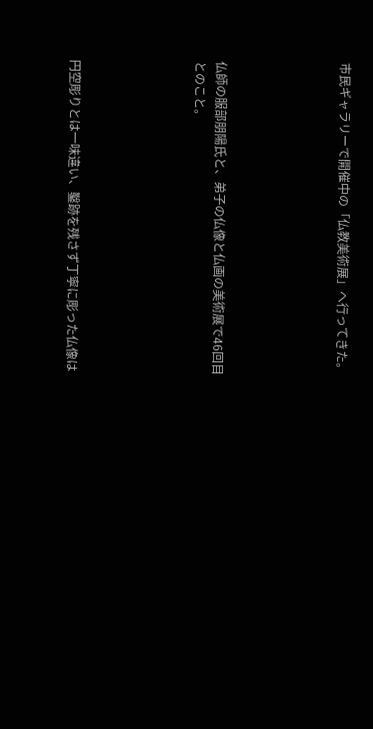市民ギャラリーで開催中の「仏教美術展」へ行ってきた。





仏師の服部朋陽氏と、弟子の仏像と仏画の美術展で46回目とのこと。





円空彫りとは一味違い、鑿跡を残さず丁寧に彫った仏像は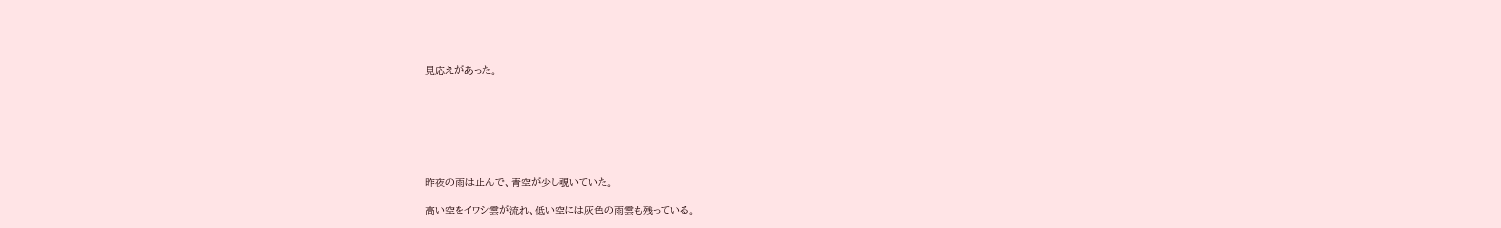見応えがあった。







昨夜の雨は止んで、青空が少し覗いていた。

高い空をイワシ雲が流れ、低い空には灰色の雨雲も残っている。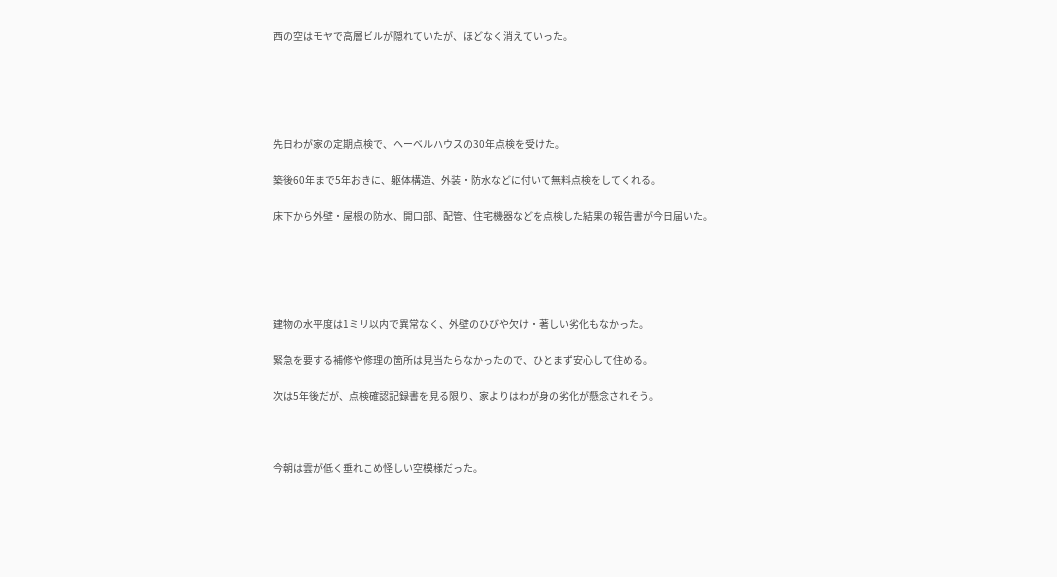西の空はモヤで高層ビルが隠れていたが、ほどなく消えていった。





先日わが家の定期点検で、ヘーベルハウスの30年点検を受けた。

築後60年まで5年おきに、躯体構造、外装・防水などに付いて無料点検をしてくれる。

床下から外壁・屋根の防水、開口部、配管、住宅機器などを点検した結果の報告書が今日届いた。





建物の水平度は1ミリ以内で異常なく、外壁のひびや欠け・著しい劣化もなかった。

緊急を要する補修や修理の箇所は見当たらなかったので、ひとまず安心して住める。

次は5年後だが、点検確認記録書を見る限り、家よりはわが身の劣化が懸念されそう。



今朝は雲が低く垂れこめ怪しい空模様だった。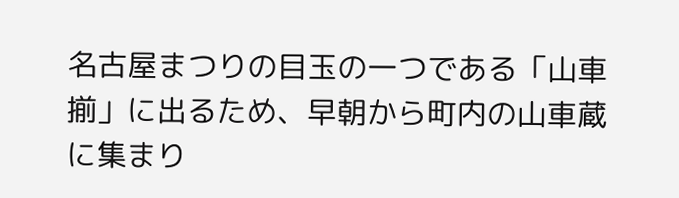名古屋まつりの目玉の一つである「山車揃」に出るため、早朝から町内の山車蔵に集まり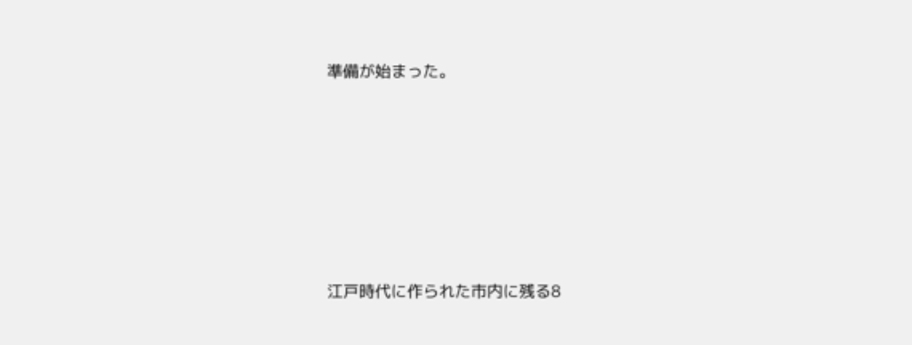準備が始まった。







江戸時代に作られた市内に残る8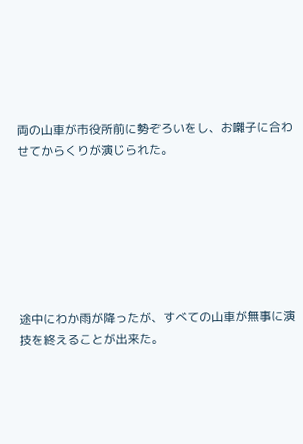両の山車が市役所前に勢ぞろいをし、お囃子に合わせてからくりが演じられた。







途中にわか雨が降ったが、すべての山車が無事に演技を終えることが出来た。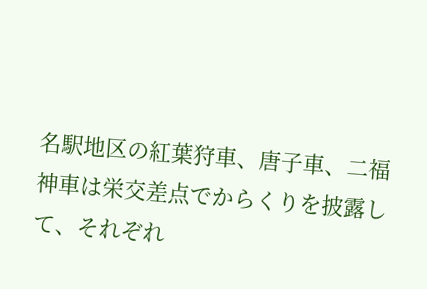名駅地区の紅葉狩車、唐子車、二福神車は栄交差点でからくりを披露して、それぞれ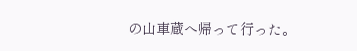の山車蔵へ帰って行った。